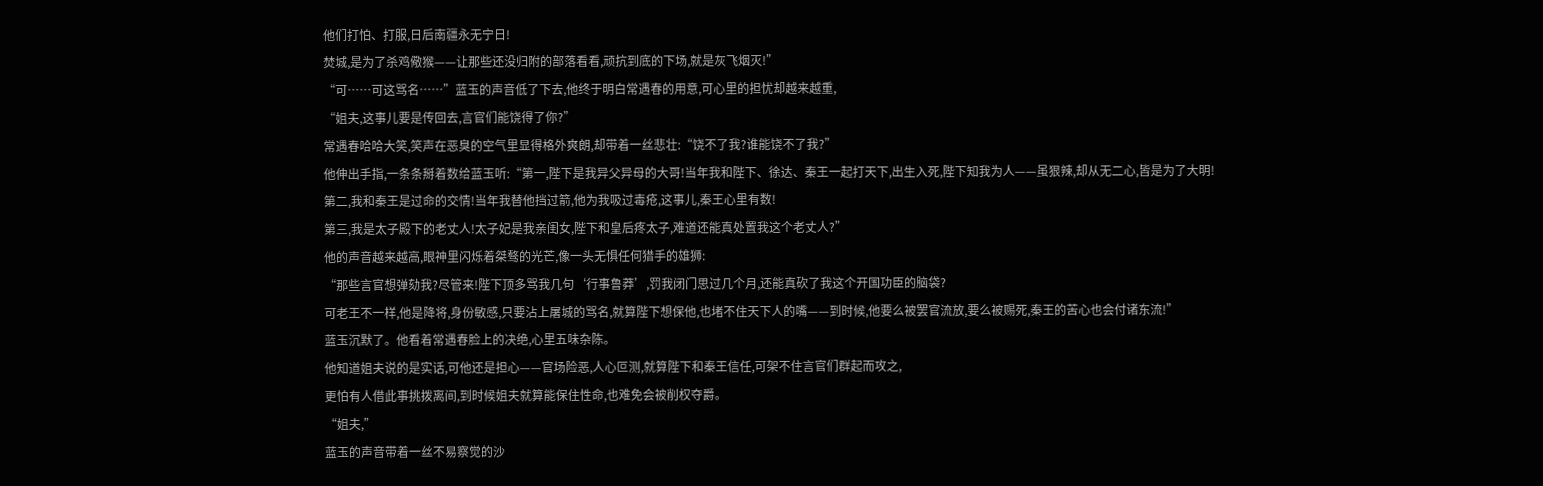他们打怕、打服,日后南疆永无宁日!
焚城,是为了杀鸡儆猴——让那些还没归附的部落看看,顽抗到底的下场,就是灰飞烟灭!”
“可……可这骂名……”蓝玉的声音低了下去,他终于明白常遇春的用意,可心里的担忧却越来越重,
“姐夫,这事儿要是传回去,言官们能饶得了你?”
常遇春哈哈大笑,笑声在恶臭的空气里显得格外爽朗,却带着一丝悲壮:“饶不了我?谁能饶不了我?”
他伸出手指,一条条掰着数给蓝玉听:“第一,陛下是我异父异母的大哥!当年我和陛下、徐达、秦王一起打天下,出生入死,陛下知我为人——虽狠辣,却从无二心,皆是为了大明!
第二,我和秦王是过命的交情!当年我替他挡过箭,他为我吸过毒疮,这事儿,秦王心里有数!
第三,我是太子殿下的老丈人!太子妃是我亲闺女,陛下和皇后疼太子,难道还能真处置我这个老丈人?”
他的声音越来越高,眼神里闪烁着桀骜的光芒,像一头无惧任何猎手的雄狮:
“那些言官想弹劾我?尽管来!陛下顶多骂我几句‘行事鲁莽’,罚我闭门思过几个月,还能真砍了我这个开国功臣的脑袋?
可老王不一样,他是降将,身份敏感,只要沾上屠城的骂名,就算陛下想保他,也堵不住天下人的嘴——到时候,他要么被罢官流放,要么被赐死,秦王的苦心也会付诸东流!”
蓝玉沉默了。他看着常遇春脸上的决绝,心里五味杂陈。
他知道姐夫说的是实话,可他还是担心——官场险恶,人心叵测,就算陛下和秦王信任,可架不住言官们群起而攻之,
更怕有人借此事挑拨离间,到时候姐夫就算能保住性命,也难免会被削权夺爵。
“姐夫,”
蓝玉的声音带着一丝不易察觉的沙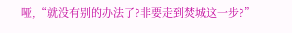哑,“就没有别的办法了?非要走到焚城这一步?”